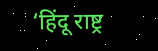‘हिंदू राष्ट्र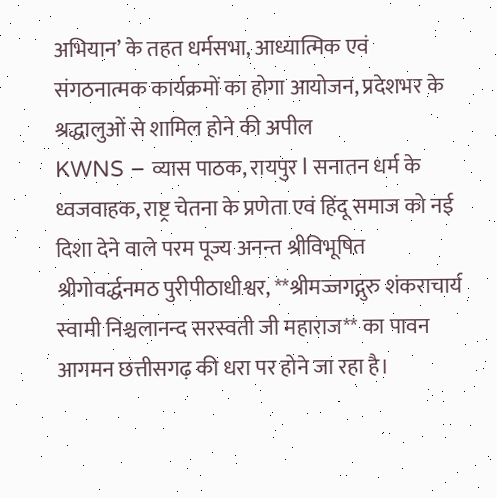अभियान’ के तहत धर्मसभा, आध्यात्मिक एवं संगठनात्मक कार्यक्रमों का होगा आयोजन, प्रदेशभर के श्रद्धालुओं से शामिल होने की अपील
KWNS – व्यास पाठक, रायपुर l सनातन धर्म के ध्वजवाहक, राष्ट्र चेतना के प्रणेता एवं हिंदू समाज को नई दिशा देने वाले परम पूज्य अनन्त श्रीविभूषित श्रीगोवर्द्धनमठ पुरीपीठाधीश्वर, **श्रीमज्जगद्गुरु शंकराचार्य स्वामी निश्चलानन्द सरस्वती जी महाराज** का पावन आगमन छत्तीसगढ़ की धरा पर होने जा रहा है।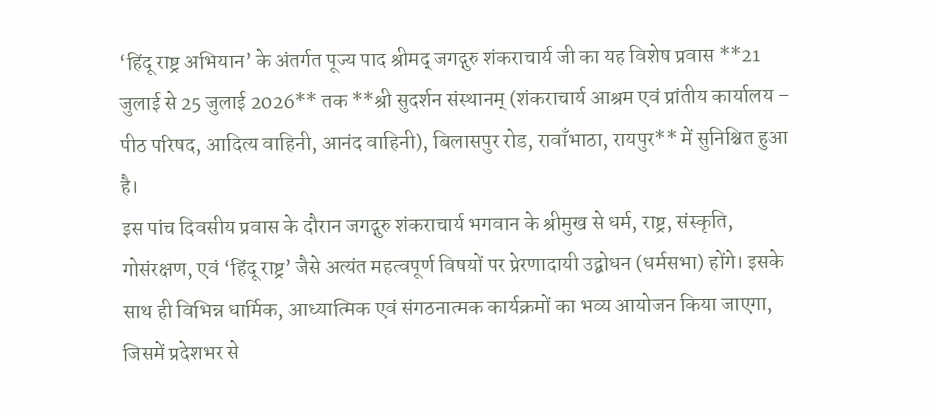‘हिंदू राष्ट्र अभियान’ के अंतर्गत पूज्य पाद श्रीमद् जगद्गुरु शंकराचार्य जी का यह विशेष प्रवास **21 जुलाई से 25 जुलाई 2026** तक **श्री सुदर्शन संस्थानम् (शंकराचार्य आश्रम एवं प्रांतीय कार्यालय – पीठ परिषद, आदित्य वाहिनी, आनंद वाहिनी), बिलासपुर रोड, रावाँभाठा, रायपुर** में सुनिश्चित हुआ है।
इस पांच दिवसीय प्रवास के दौरान जगद्गुरु शंकराचार्य भगवान के श्रीमुख से धर्म, राष्ट्र, संस्कृति, गोसंरक्षण, एवं ‘हिंदू राष्ट्र’ जैसे अत्यंत महत्वपूर्ण विषयों पर प्रेरणादायी उद्बोधन (धर्मसभा) होंगे। इसके साथ ही विभिन्न धार्मिक, आध्यात्मिक एवं संगठनात्मक कार्यक्रमों का भव्य आयोजन किया जाएगा, जिसमें प्रदेशभर से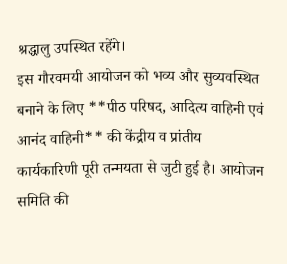श्रद्धालु उपस्थित रहेंगे।
इस गौरवमयी आयोजन को भव्य और सुव्यवस्थित बनाने के लिए **पीठ परिषद, आदित्य वाहिनी एवं आनंद वाहिनी** की केंद्रीय व प्रांतीय कार्यकारिणी पूरी तन्मयता से जुटी हुई है। आयोजन समिति की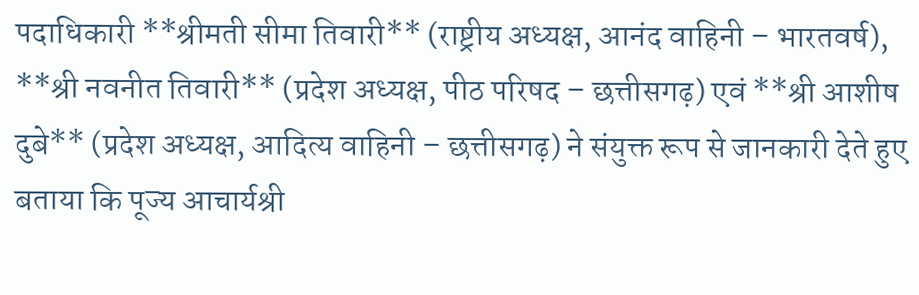पदाधिकारी **श्रीमती सीमा तिवारी** (राष्ट्रीय अध्यक्ष, आनंद वाहिनी – भारतवर्ष), **श्री नवनीत तिवारी** (प्रदेश अध्यक्ष, पीठ परिषद – छत्तीसगढ़) एवं **श्री आशीष दुबे** (प्रदेश अध्यक्ष, आदित्य वाहिनी – छत्तीसगढ़) ने संयुक्त रूप से जानकारी देते हुए बताया कि पूज्य आचार्यश्री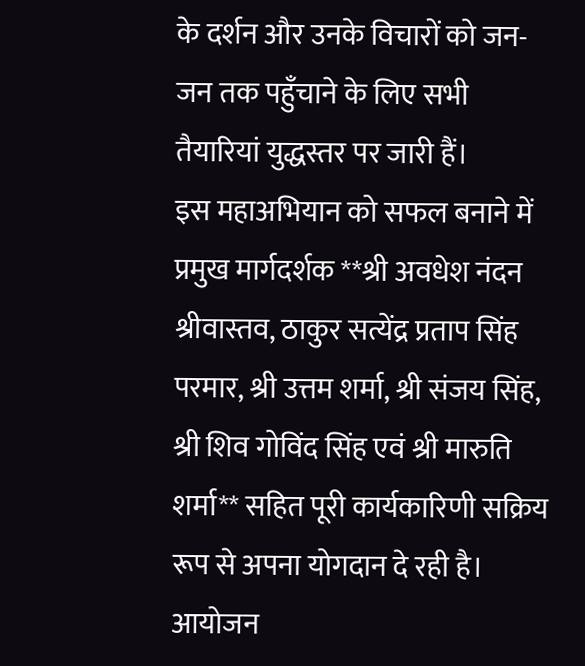के दर्शन और उनके विचारों को जन-जन तक पहुँचाने के लिए सभी तैयारियां युद्धस्तर पर जारी हैं।
इस महाअभियान को सफल बनाने में प्रमुख मार्गदर्शक **श्री अवधेश नंदन श्रीवास्तव, ठाकुर सत्येंद्र प्रताप सिंह परमार, श्री उत्तम शर्मा, श्री संजय सिंह, श्री शिव गोविंद सिंह एवं श्री मारुति शर्मा** सहित पूरी कार्यकारिणी सक्रिय रूप से अपना योगदान दे रही है।
आयोजन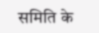समिति के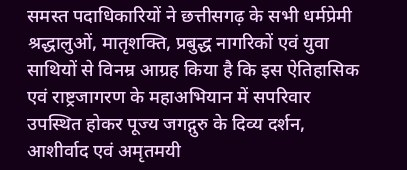समस्त पदाधिकारियों ने छत्तीसगढ़ के सभी धर्मप्रेमी श्रद्धालुओं, मातृशक्ति, प्रबुद्ध नागरिकों एवं युवा साथियों से विनम्र आग्रह किया है कि इस ऐतिहासिक एवं राष्ट्रजागरण के महाअभियान में सपरिवार उपस्थित होकर पूज्य जगद्गुरु के दिव्य दर्शन, आशीर्वाद एवं अमृतमयी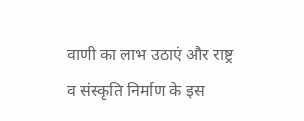वाणी का लाभ उठाएं और राष्ट्र व संस्कृति निर्माण के इस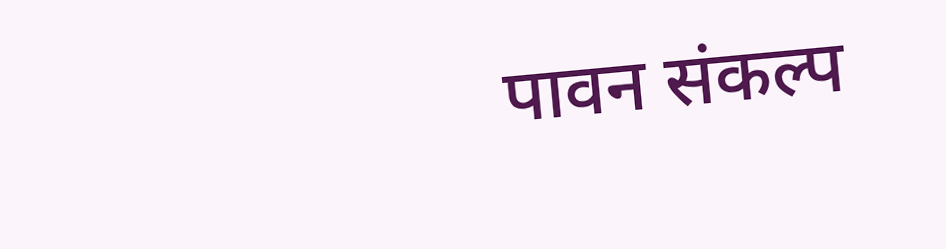पावन संकल्प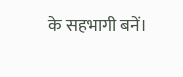के सहभागी बनें।